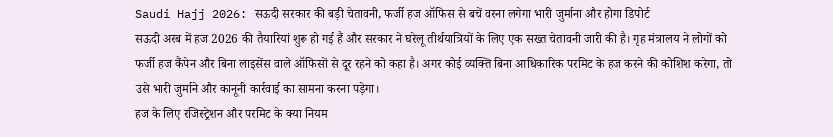Saudi Hajj 2026: सऊदी सरकार की बड़ी चेतावनी, फर्जी हज ऑफिस से बचें वरना लगेगा भारी जुर्माना और होगा डिपोर्ट
सऊदी अरब में हज 2026 की तैयारियां शुरू हो गई हैं और सरकार ने घरेलू तीर्थयात्रियों के लिए एक सख्त चेतावनी जारी की है। गृह मंत्रालय ने लोगों को फर्जी हज कैंपेन और बिना लाइसेंस वाले ऑफिसों से दूर रहने को कहा है। अगर कोई व्यक्ति बिना आधिकारिक परमिट के हज करने की कोशिश करेगा, तो उसे भारी जुर्माने और कानूनी कार्रवाई का सामना करना पड़ेगा।
हज के लिए रजिस्ट्रेशन और परमिट के क्या नियम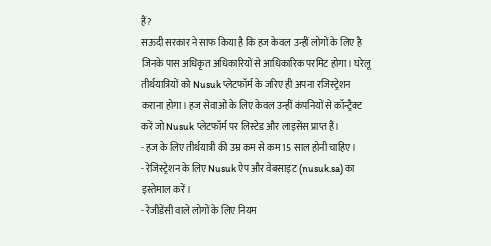हैं?
सऊदी सरकार ने साफ किया है कि हज केवल उन्हीं लोगों के लिए है जिनके पास अधिकृत अधिकारियों से आधिकारिक परमिट होगा। घरेलू तीर्थयात्रियों को Nusuk प्लेटफॉर्म के जरिए ही अपना रजिस्ट्रेशन कराना होगा। हज सेवाओं के लिए केवल उन्हीं कंपनियों से कॉन्ट्रैक्ट करें जो Nusuk प्लेटफॉर्म पर लिस्टेड और लाइसेंस प्राप्त हैं।
- हज के लिए तीर्थयात्री की उम्र कम से कम 15 साल होनी चाहिए।
- रेजिस्ट्रेशन के लिए Nusuk ऐप और वेबसाइट (nusuk.sa) का इस्तेमाल करें।
- रेजीडेंसी वाले लोगों के लिए नियम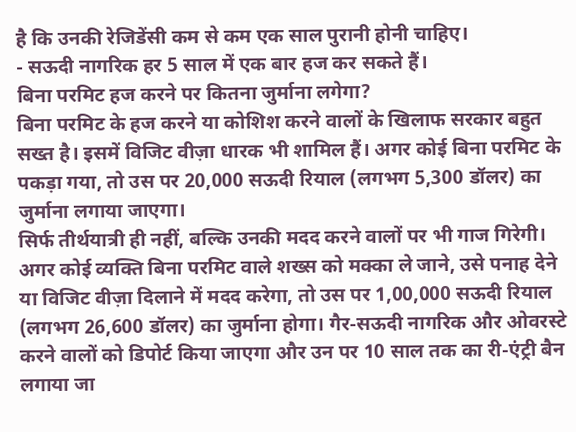है कि उनकी रेजिडेंसी कम से कम एक साल पुरानी होनी चाहिए।
- सऊदी नागरिक हर 5 साल में एक बार हज कर सकते हैं।
बिना परमिट हज करने पर कितना जुर्माना लगेगा?
बिना परमिट के हज करने या कोशिश करने वालों के खिलाफ सरकार बहुत सख्त है। इसमें विजिट वीज़ा धारक भी शामिल हैं। अगर कोई बिना परमिट के पकड़ा गया, तो उस पर 20,000 सऊदी रियाल (लगभग 5,300 डॉलर) का जुर्माना लगाया जाएगा।
सिर्फ तीर्थयात्री ही नहीं, बल्कि उनकी मदद करने वालों पर भी गाज गिरेगी। अगर कोई व्यक्ति बिना परमिट वाले शख्स को मक्का ले जाने, उसे पनाह देने या विजिट वीज़ा दिलाने में मदद करेगा, तो उस पर 1,00,000 सऊदी रियाल (लगभग 26,600 डॉलर) का जुर्माना होगा। गैर-सऊदी नागरिक और ओवरस्टे करने वालों को डिपोर्ट किया जाएगा और उन पर 10 साल तक का री-एंट्री बैन लगाया जा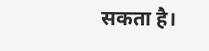सकता है।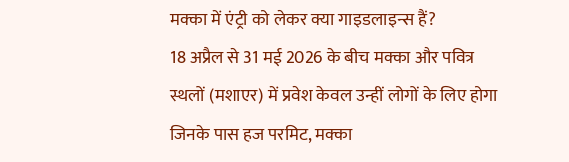मक्का में एंट्री को लेकर क्या गाइडलाइन्स हैं?
18 अप्रैल से 31 मई 2026 के बीच मक्का और पवित्र स्थलों (मशाएर) में प्रवेश केवल उन्हीं लोगों के लिए होगा जिनके पास हज परमिट, मक्का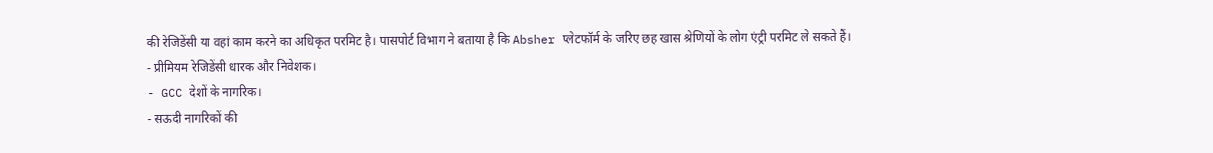की रेजिडेंसी या वहां काम करने का अधिकृत परमिट है। पासपोर्ट विभाग ने बताया है कि Absher प्लेटफॉर्म के जरिए छह खास श्रेणियों के लोग एंट्री परमिट ले सकते हैं।
- प्रीमियम रेजिडेंसी धारक और निवेशक।
- GCC देशों के नागरिक।
- सऊदी नागरिकों की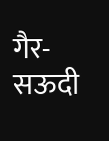गैर-सऊदी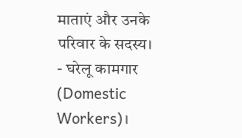माताएं और उनके परिवार के सदस्य।
- घरेलू कामगार (Domestic Workers)।